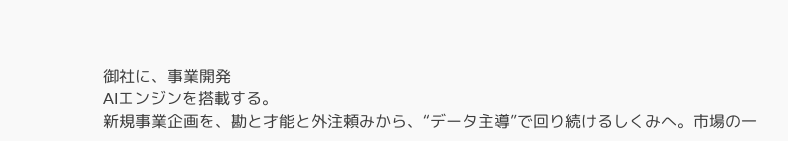御社に、事業開発
AIエンジンを搭載する。
新規事業企画を、勘と才能と外注頼みから、“データ主導”で回り続けるしくみへ。市場の一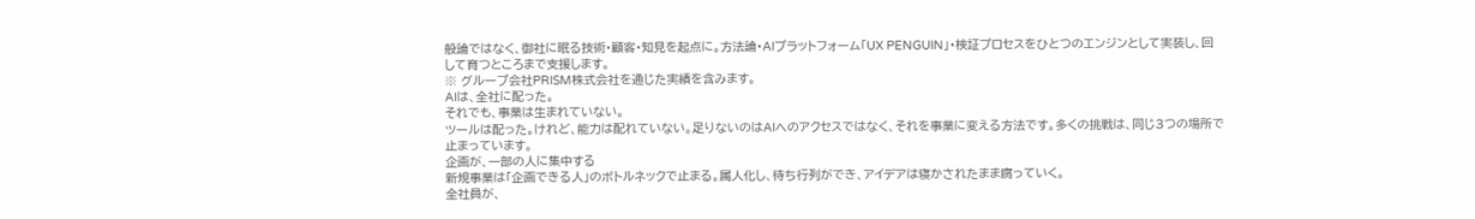般論ではなく、御社に眠る技術・顧客・知見を起点に。方法論・AIプラットフォーム「UX PENGUIN」・検証プロセスをひとつのエンジンとして実装し、回して育つところまで支援します。
※ グループ会社PRISM株式会社を通じた実績を含みます。
AIは、全社に配った。
それでも、事業は生まれていない。
ツールは配った。けれど、能力は配れていない。足りないのはAIへのアクセスではなく、それを事業に変える方法です。多くの挑戦は、同じ3つの場所で止まっています。
企画が、一部の人に集中する
新規事業は「企画できる人」のボトルネックで止まる。属人化し、待ち行列ができ、アイデアは寝かされたまま腐っていく。
全社員が、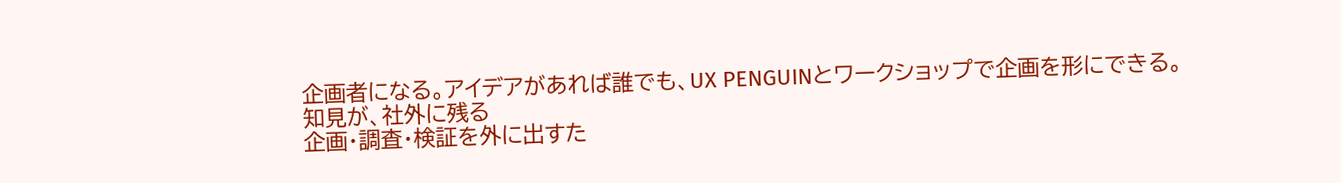企画者になる。アイデアがあれば誰でも、UX PENGUINとワークショップで企画を形にできる。
知見が、社外に残る
企画・調査・検証を外に出すた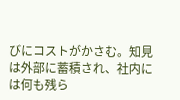びにコストがかさむ。知見は外部に蓄積され、社内には何も残ら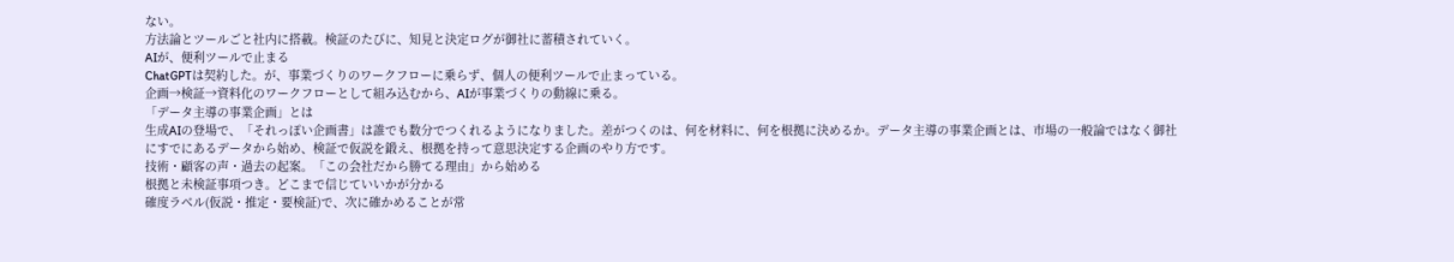ない。
方法論とツールごと社内に搭載。検証のたびに、知見と決定ログが御社に蓄積されていく。
AIが、便利ツールで止まる
ChatGPTは契約した。が、事業づくりのワークフローに乗らず、個人の便利ツールで止まっている。
企画→検証→資料化のワークフローとして組み込むから、AIが事業づくりの動線に乗る。
「データ主導の事業企画」とは
生成AIの登場で、「それっぽい企画書」は誰でも数分でつくれるようになりました。差がつくのは、何を材料に、何を根拠に決めるか。データ主導の事業企画とは、市場の一般論ではなく御社にすでにあるデータから始め、検証で仮説を鍛え、根拠を持って意思決定する企画のやり方です。
技術・顧客の声・過去の起案。「この会社だから勝てる理由」から始める
根拠と未検証事項つき。どこまで信じていいかが分かる
確度ラベル(仮説・推定・要検証)で、次に確かめることが常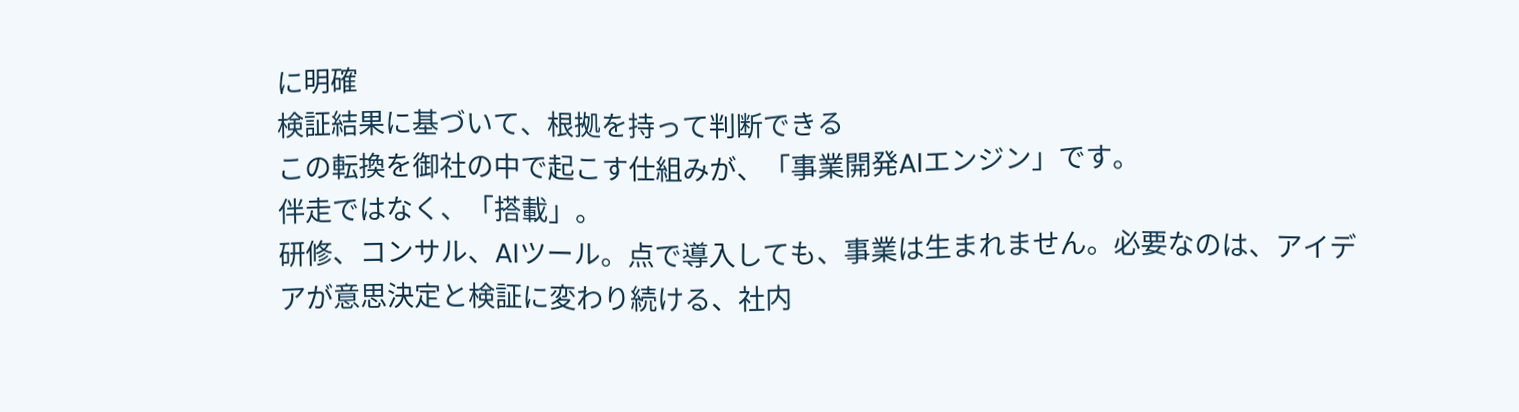に明確
検証結果に基づいて、根拠を持って判断できる
この転換を御社の中で起こす仕組みが、「事業開発AIエンジン」です。
伴走ではなく、「搭載」。
研修、コンサル、AIツール。点で導入しても、事業は生まれません。必要なのは、アイデアが意思決定と検証に変わり続ける、社内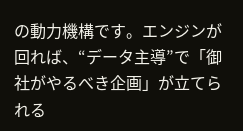の動力機構です。エンジンが回れば、“データ主導”で「御社がやるべき企画」が立てられる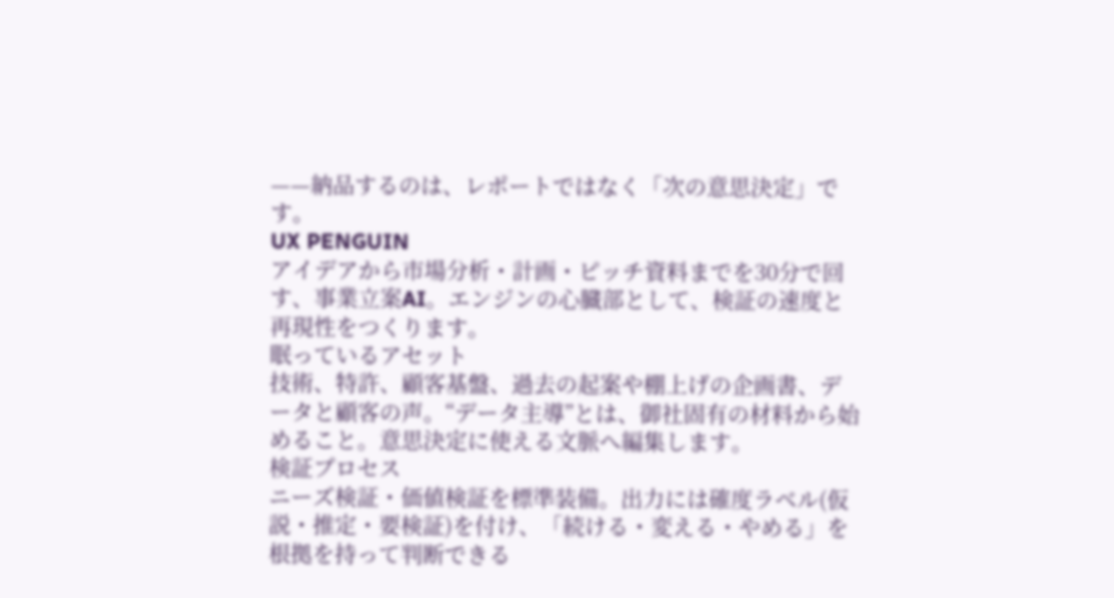——納品するのは、レポートではなく「次の意思決定」です。
UX PENGUIN
アイデアから市場分析・計画・ピッチ資料までを30分で回す、事業立案AI。エンジンの心臓部として、検証の速度と再現性をつくります。
眠っているアセット
技術、特許、顧客基盤、過去の起案や棚上げの企画書、データと顧客の声。“データ主導”とは、御社固有の材料から始めること。意思決定に使える文脈へ編集します。
検証プロセス
ニーズ検証・価値検証を標準装備。出力には確度ラベル(仮説・推定・要検証)を付け、「続ける・変える・やめる」を根拠を持って判断できる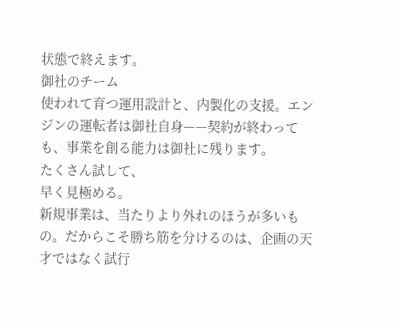状態で終えます。
御社のチーム
使われて育つ運用設計と、内製化の支援。エンジンの運転者は御社自身——契約が終わっても、事業を創る能力は御社に残ります。
たくさん試して、
早く見極める。
新規事業は、当たりより外れのほうが多いもの。だからこそ勝ち筋を分けるのは、企画の天才ではなく試行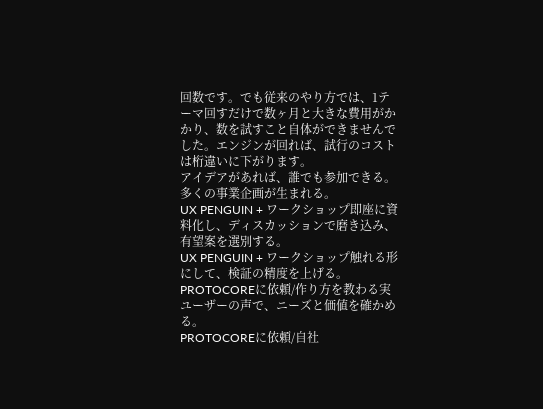回数です。でも従来のやり方では、1テーマ回すだけで数ヶ月と大きな費用がかかり、数を試すこと自体ができませんでした。エンジンが回れば、試行のコストは桁違いに下がります。
アイデアがあれば、誰でも参加できる。多くの事業企画が生まれる。
UX PENGUIN + ワークショップ即座に資料化し、ディスカッションで磨き込み、有望案を選別する。
UX PENGUIN + ワークショップ触れる形にして、検証の精度を上げる。
PROTOCOREに依頼/作り方を教わる実ユーザーの声で、ニーズと価値を確かめる。
PROTOCOREに依頼/自社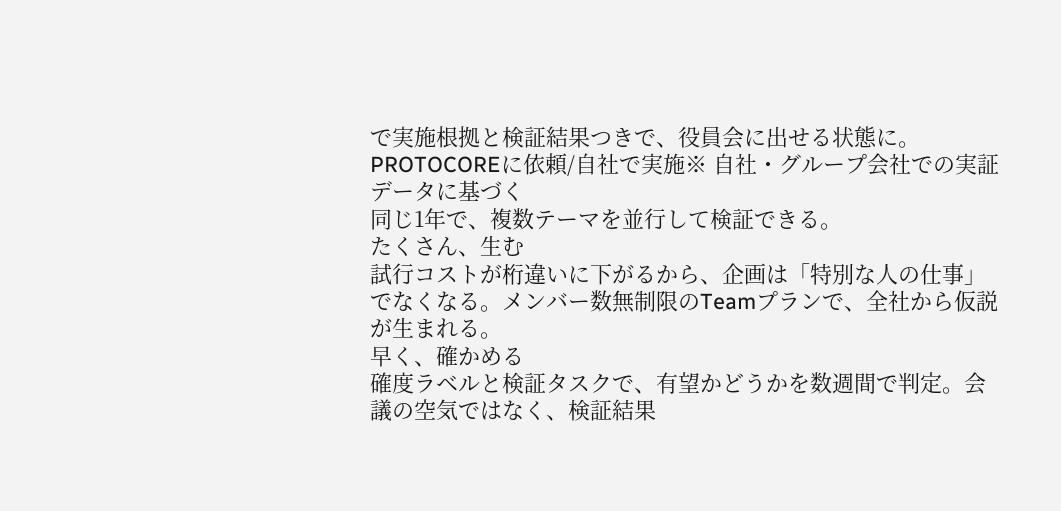で実施根拠と検証結果つきで、役員会に出せる状態に。
PROTOCOREに依頼/自社で実施※ 自社・グループ会社での実証データに基づく
同じ1年で、複数テーマを並行して検証できる。
たくさん、生む
試行コストが桁違いに下がるから、企画は「特別な人の仕事」でなくなる。メンバー数無制限のTeamプランで、全社から仮説が生まれる。
早く、確かめる
確度ラベルと検証タスクで、有望かどうかを数週間で判定。会議の空気ではなく、検証結果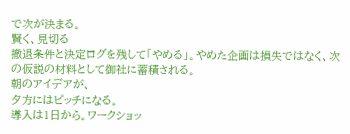で次が決まる。
賢く、見切る
撤退条件と決定ログを残して「やめる」。やめた企画は損失ではなく、次の仮説の材料として御社に蓄積される。
朝のアイデアが、
夕方にはピッチになる。
導入は1日から。ワークショッ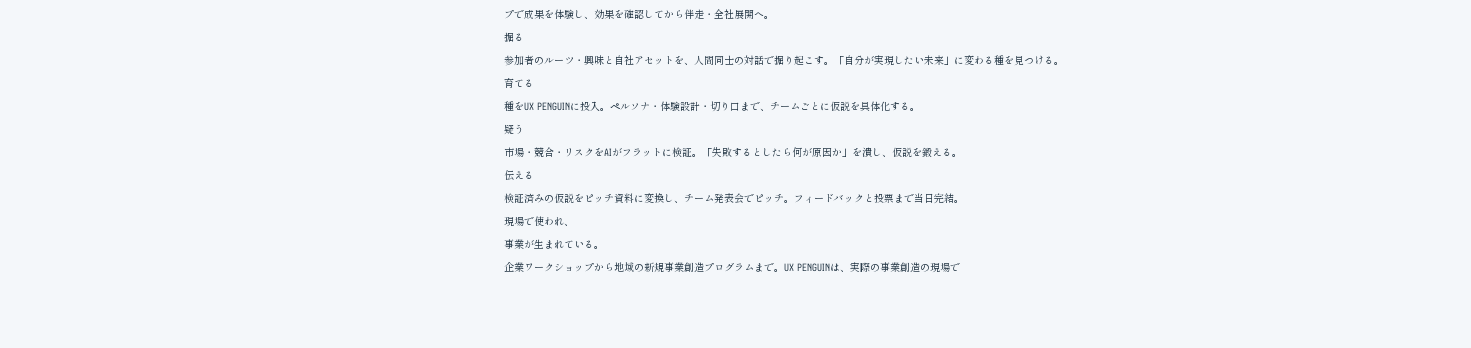プで成果を体験し、効果を確認してから伴走・全社展開へ。
掘る
参加者のルーツ・興味と自社アセットを、人間同士の対話で掘り起こす。「自分が実現したい未来」に変わる種を見つける。
育てる
種をUX PENGUINに投入。ペルソナ・体験設計・切り口まで、チームごとに仮説を具体化する。
疑う
市場・競合・リスクをAIがフラットに検証。「失敗するとしたら何が原因か」を潰し、仮説を鍛える。
伝える
検証済みの仮説をピッチ資料に変換し、チーム発表会でピッチ。フィードバックと投票まで当日完結。
現場で使われ、
事業が生まれている。
企業ワークショップから地域の新規事業創造プログラムまで。UX PENGUINは、実際の事業創造の現場で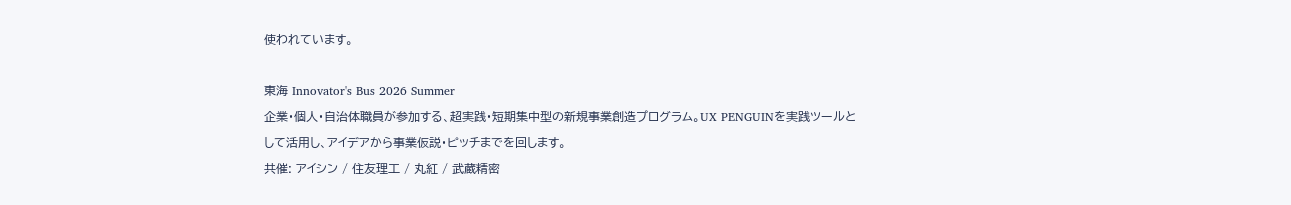使われています。

東海 Innovator's Bus 2026 Summer
企業・個人・自治体職員が参加する、超実践・短期集中型の新規事業創造プログラム。UX PENGUINを実践ツールとして活用し、アイデアから事業仮説・ピッチまでを回します。
共催: アイシン / 住友理工 / 丸紅 / 武蔵精密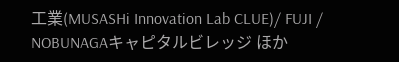工業(MUSASHi Innovation Lab CLUE)/ FUJI / NOBUNAGAキャピタルビレッジ ほか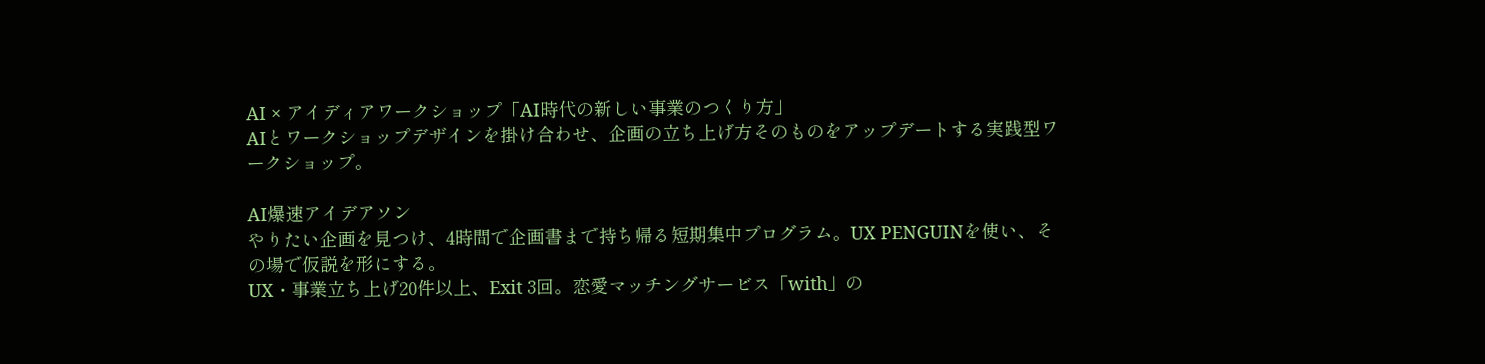AI × アイディアワークショップ「AI時代の新しい事業のつくり方」
AIとワークショップデザインを掛け合わせ、企画の立ち上げ方そのものをアップデートする実践型ワークショップ。

AI爆速アイデアソン
やりたい企画を見つけ、4時間で企画書まで持ち帰る短期集中プログラム。UX PENGUINを使い、その場で仮説を形にする。
UX・事業立ち上げ20件以上、Exit 3回。恋愛マッチングサービス「with」の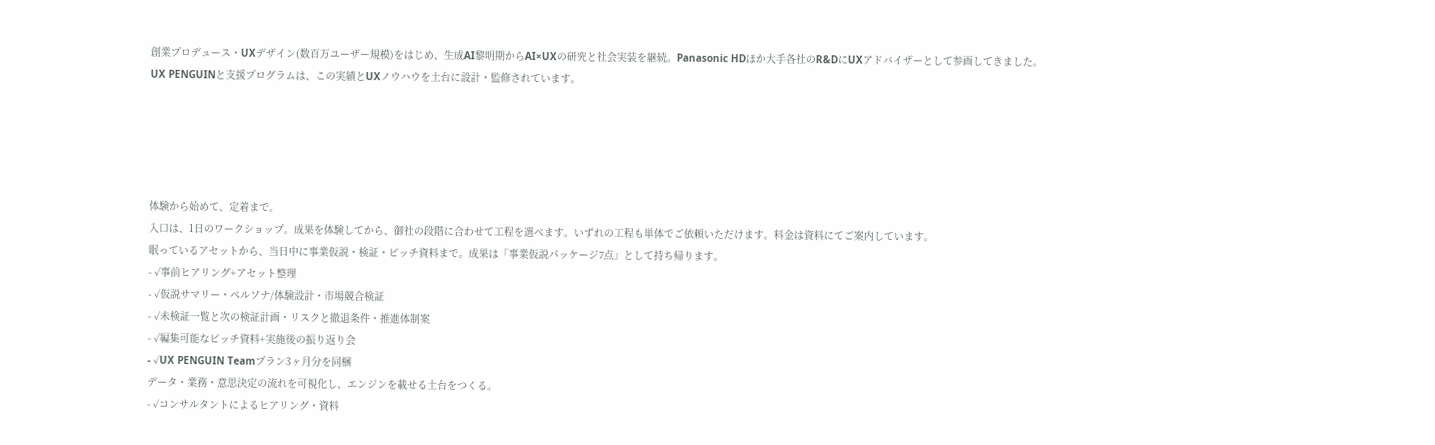創業プロデュース・UXデザイン(数百万ユーザー規模)をはじめ、生成AI黎明期からAI×UXの研究と社会実装を継続。Panasonic HDほか大手各社のR&DにUXアドバイザーとして参画してきました。
UX PENGUINと支援プログラムは、この実績とUXノウハウを土台に設計・監修されています。





体験から始めて、定着まで。
入口は、1日のワークショップ。成果を体験してから、御社の段階に合わせて工程を選べます。いずれの工程も単体でご依頼いただけます。料金は資料にてご案内しています。
眠っているアセットから、当日中に事業仮説・検証・ピッチ資料まで。成果は「事業仮説パッケージ7点」として持ち帰ります。
- ✓事前ヒアリング+アセット整理
- ✓仮説サマリー・ペルソナ/体験設計・市場競合検証
- ✓未検証一覧と次の検証計画・リスクと撤退条件・推進体制案
- ✓編集可能なピッチ資料+実施後の振り返り会
- ✓UX PENGUIN Teamプラン3ヶ月分を同梱
データ・業務・意思決定の流れを可視化し、エンジンを載せる土台をつくる。
- ✓コンサルタントによるヒアリング・資料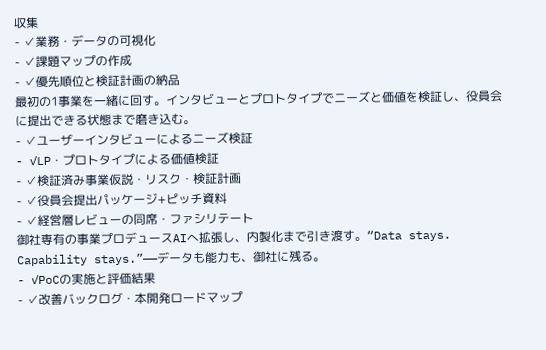収集
- ✓業務・データの可視化
- ✓課題マップの作成
- ✓優先順位と検証計画の納品
最初の1事業を一緒に回す。インタビューとプロトタイプでニーズと価値を検証し、役員会に提出できる状態まで磨き込む。
- ✓ユーザーインタビューによるニーズ検証
- ✓LP・プロトタイプによる価値検証
- ✓検証済み事業仮説・リスク・検証計画
- ✓役員会提出パッケージ+ピッチ資料
- ✓経営層レビューの同席・ファシリテート
御社専有の事業プロデュースAIへ拡張し、内製化まで引き渡す。“Data stays. Capability stays.”——データも能力も、御社に残る。
- ✓PoCの実施と評価結果
- ✓改善バックログ・本開発ロードマップ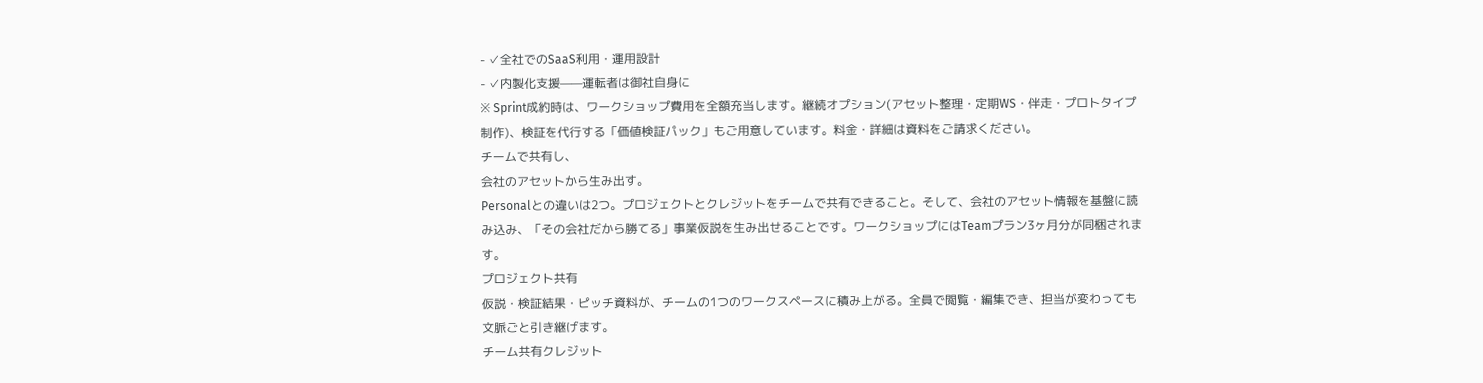- ✓全社でのSaaS利用・運用設計
- ✓内製化支援——運転者は御社自身に
※ Sprint成約時は、ワークショップ費用を全額充当します。継続オプション(アセット整理・定期WS・伴走・プロトタイプ制作)、検証を代行する「価値検証パック」もご用意しています。料金・詳細は資料をご請求ください。
チームで共有し、
会社のアセットから生み出す。
Personalとの違いは2つ。プロジェクトとクレジットをチームで共有できること。そして、会社のアセット情報を基盤に読み込み、「その会社だから勝てる」事業仮説を生み出せることです。ワークショップにはTeamプラン3ヶ月分が同梱されます。
プロジェクト共有
仮説・検証結果・ピッチ資料が、チームの1つのワークスペースに積み上がる。全員で閲覧・編集でき、担当が変わっても文脈ごと引き継げます。
チーム共有クレジット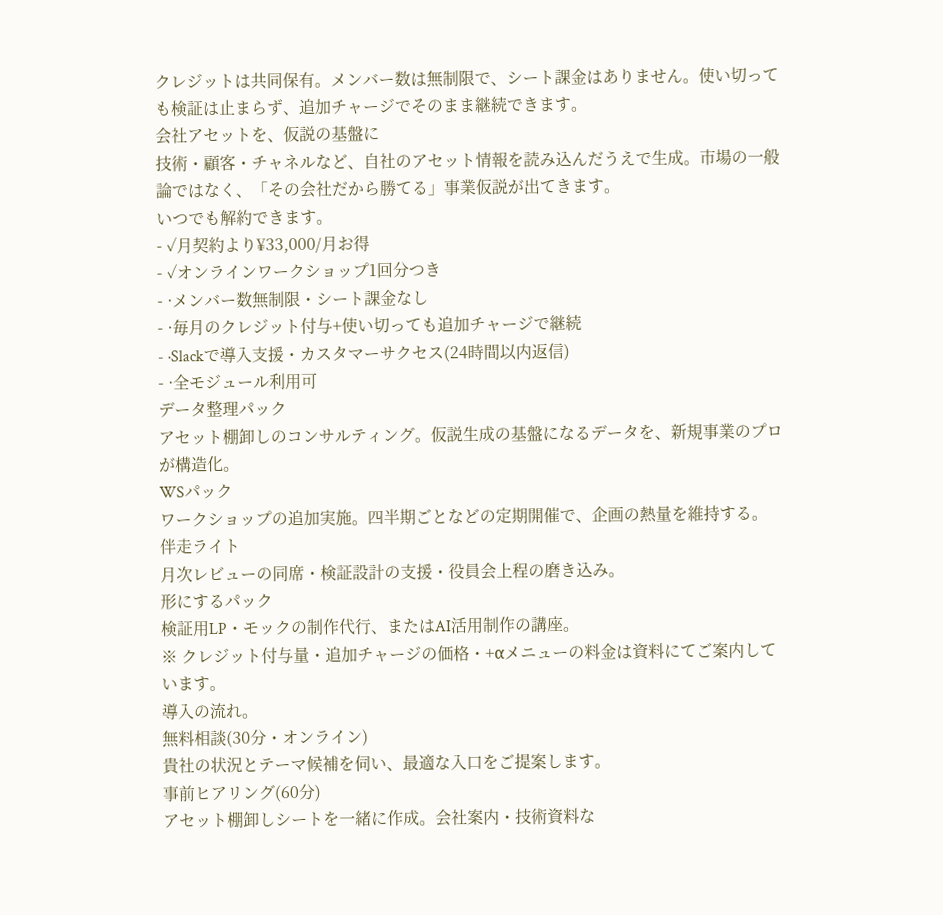クレジットは共同保有。メンバー数は無制限で、シート課金はありません。使い切っても検証は止まらず、追加チャージでそのまま継続できます。
会社アセットを、仮説の基盤に
技術・顧客・チャネルなど、自社のアセット情報を読み込んだうえで生成。市場の一般論ではなく、「その会社だから勝てる」事業仮説が出てきます。
いつでも解約できます。
- ✓月契約より¥33,000/月お得
- ✓オンラインワークショップ1回分つき
- ·メンバー数無制限・シート課金なし
- ·毎月のクレジット付与+使い切っても追加チャージで継続
- ·Slackで導入支援・カスタマーサクセス(24時間以内返信)
- ·全モジュール利用可
データ整理パック
アセット棚卸しのコンサルティング。仮説生成の基盤になるデータを、新規事業のプロが構造化。
WSパック
ワークショップの追加実施。四半期ごとなどの定期開催で、企画の熱量を維持する。
伴走ライト
月次レビューの同席・検証設計の支援・役員会上程の磨き込み。
形にするパック
検証用LP・モックの制作代行、またはAI活用制作の講座。
※ クレジット付与量・追加チャージの価格・+αメニューの料金は資料にてご案内しています。
導入の流れ。
無料相談(30分・オンライン)
貴社の状況とテーマ候補を伺い、最適な入口をご提案します。
事前ヒアリング(60分)
アセット棚卸しシートを一緒に作成。会社案内・技術資料な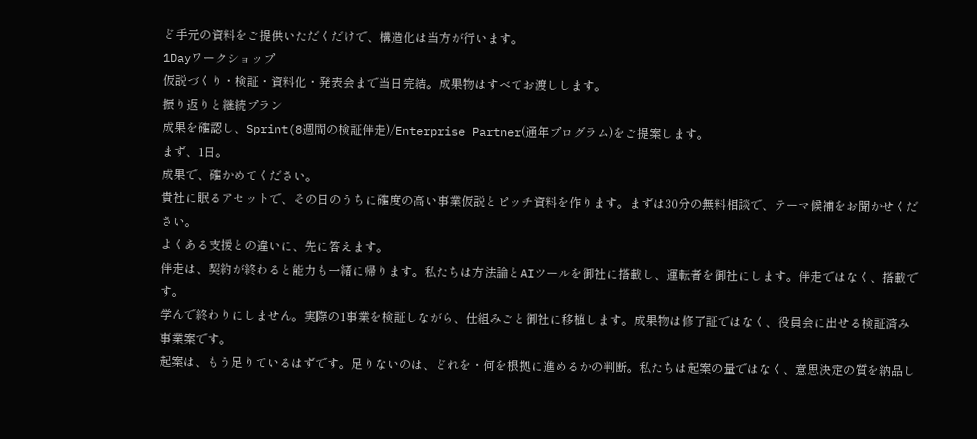ど手元の資料をご提供いただくだけで、構造化は当方が行います。
1Dayワークショップ
仮説づくり・検証・資料化・発表会まで当日完結。成果物はすべてお渡しします。
振り返りと継続プラン
成果を確認し、Sprint(8週間の検証伴走)/Enterprise Partner(通年プログラム)をご提案します。
まず、1日。
成果で、確かめてください。
貴社に眠るアセットで、その日のうちに確度の高い事業仮説とピッチ資料を作ります。まずは30分の無料相談で、テーマ候補をお聞かせください。
よくある支援との違いに、先に答えます。
伴走は、契約が終わると能力も一緒に帰ります。私たちは方法論とAIツールを御社に搭載し、運転者を御社にします。伴走ではなく、搭載です。
学んで終わりにしません。実際の1事業を検証しながら、仕組みごと御社に移植します。成果物は修了証ではなく、役員会に出せる検証済み事業案です。
起案は、もう足りているはずです。足りないのは、どれを・何を根拠に進めるかの判断。私たちは起案の量ではなく、意思決定の質を納品し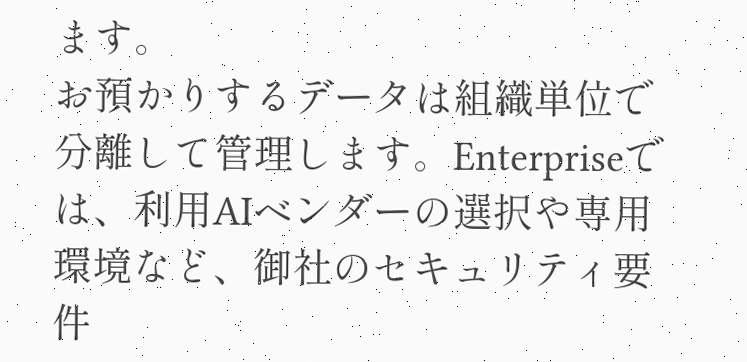ます。
お預かりするデータは組織単位で分離して管理します。Enterpriseでは、利用AIベンダーの選択や専用環境など、御社のセキュリティ要件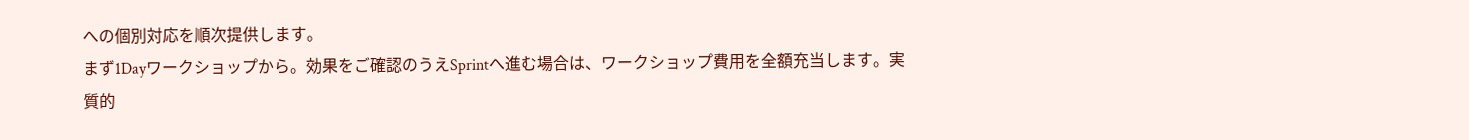への個別対応を順次提供します。
まず1Dayワークショップから。効果をご確認のうえSprintへ進む場合は、ワークショップ費用を全額充当します。実質的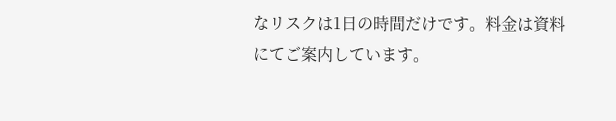なリスクは1日の時間だけです。料金は資料にてご案内しています。